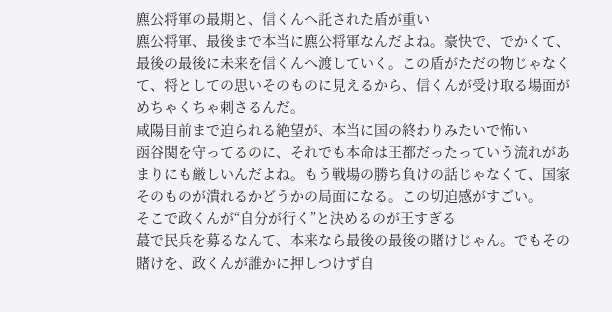麃公将軍の最期と、信くんへ託された盾が重い
麃公将軍、最後まで本当に麃公将軍なんだよね。豪快で、でかくて、最後の最後に未来を信くんへ渡していく。この盾がただの物じゃなくて、将としての思いそのものに見えるから、信くんが受け取る場面がめちゃくちゃ刺さるんだ。
咸陽目前まで迫られる絶望が、本当に国の終わりみたいで怖い
函谷関を守ってるのに、それでも本命は王都だったっていう流れがあまりにも厳しいんだよね。もう戦場の勝ち負けの話じゃなくて、国家そのものが潰れるかどうかの局面になる。この切迫感がすごい。
そこで政くんが“自分が行く”と決めるのが王すぎる
蕞で民兵を募るなんて、本来なら最後の最後の賭けじゃん。でもその賭けを、政くんが誰かに押しつけず自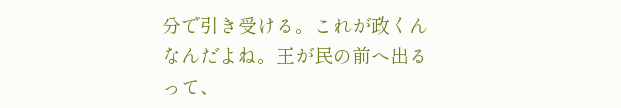分で引き受ける。これが政くんなんだよね。王が民の前へ出るって、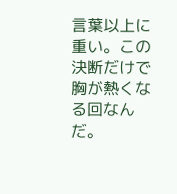言葉以上に重い。この決断だけで胸が熱くなる回なんだ。